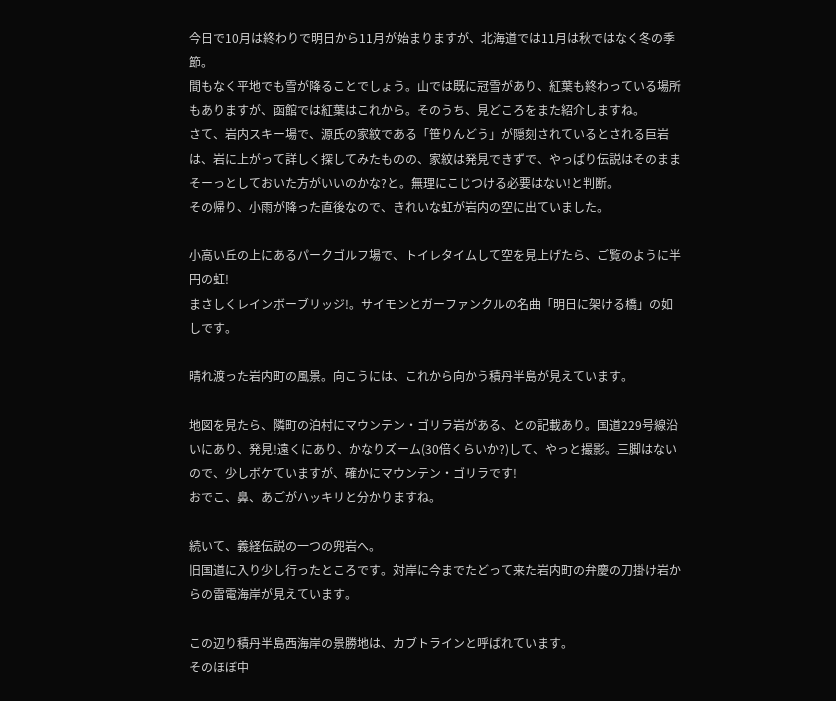今日で10月は終わりで明日から11月が始まりますが、北海道では11月は秋ではなく冬の季節。
間もなく平地でも雪が降ることでしょう。山では既に冠雪があり、紅葉も終わっている場所もありますが、函館では紅葉はこれから。そのうち、見どころをまた紹介しますね。
さて、岩内スキー場で、源氏の家紋である「笹りんどう」が隠刻されているとされる巨岩は、岩に上がって詳しく探してみたものの、家紋は発見できずで、やっぱり伝説はそのままそーっとしておいた方がいいのかな?と。無理にこじつける必要はない!と判断。
その帰り、小雨が降った直後なので、きれいな虹が岩内の空に出ていました。

小高い丘の上にあるパークゴルフ場で、トイレタイムして空を見上げたら、ご覧のように半円の虹!
まさしくレインボーブリッジ!。サイモンとガーファンクルの名曲「明日に架ける橋」の如しです。

晴れ渡った岩内町の風景。向こうには、これから向かう積丹半島が見えています。

地図を見たら、隣町の泊村にマウンテン・ゴリラ岩がある、との記載あり。国道229号線沿いにあり、発見!遠くにあり、かなりズーム(30倍くらいか?)して、やっと撮影。三脚はないので、少しボケていますが、確かにマウンテン・ゴリラです!
おでこ、鼻、あごがハッキリと分かりますね。

続いて、義経伝説の一つの兜岩へ。
旧国道に入り少し行ったところです。対岸に今までたどって来た岩内町の弁慶の刀掛け岩からの雷電海岸が見えています。

この辺り積丹半島西海岸の景勝地は、カブトラインと呼ばれています。
そのほぼ中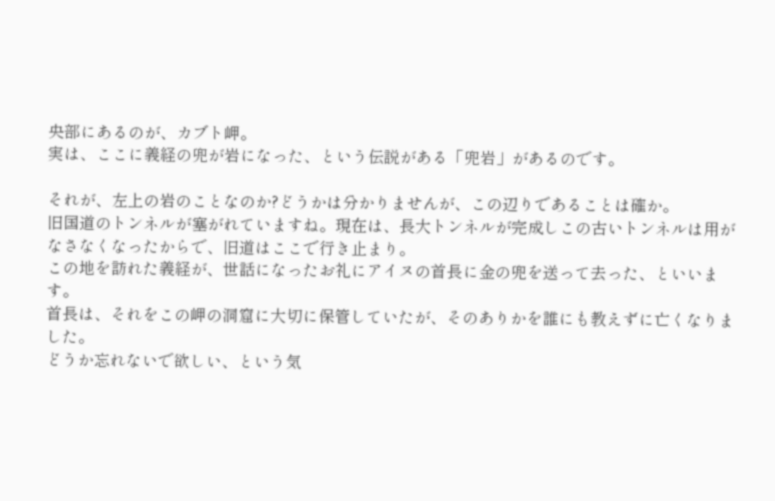央部にあるのが、カブト岬。
実は、ここに義経の兜が岩になった、という伝説がある「兜岩」があるのです。

それが、左上の岩のことなのか?どうかは分かりませんが、この辺りであることは確か。
旧国道のトンネルが塞がれていますね。現在は、長大トンネルが完成しこの古いトンネルは用がなさなくなったからで、旧道はここで行き止まり。
この地を訪れた義経が、世話になったお礼にアイヌの首長に金の兜を送って去った、といいます。
首長は、それをこの岬の洞窟に大切に保管していたが、そのありかを誰にも教えずに亡くなりました。
どうか忘れないで欲しい、という気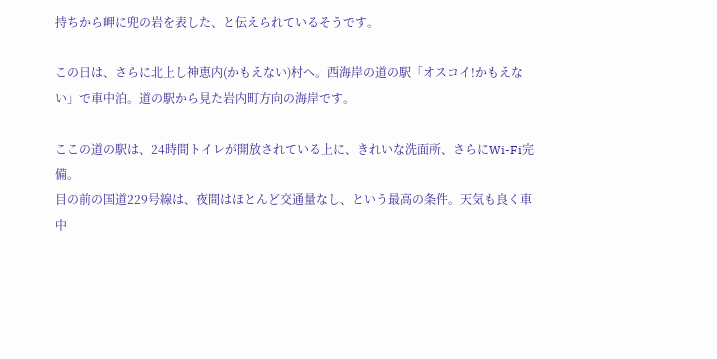持ちから岬に兜の岩を表した、と伝えられているそうです。

この日は、さらに北上し神恵内(かもえない)村へ。西海岸の道の駅「オスコイ!かもえない」で車中泊。道の駅から見た岩内町方向の海岸です。

ここの道の駅は、24時間トイレが開放されている上に、きれいな洗面所、さらにWi-Fi完備。
目の前の国道229号線は、夜間はほとんど交通量なし、という最高の条件。天気も良く車中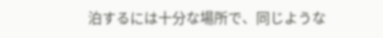泊するには十分な場所で、同じような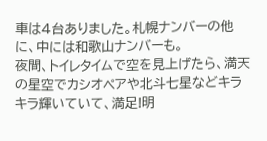車は4台ありました。札幌ナンバーの他に、中には和歌山ナンバーも。
夜間、トイレタイムで空を見上げたら、満天の星空でカシオペアや北斗七星などキラキラ輝いていて、満足!明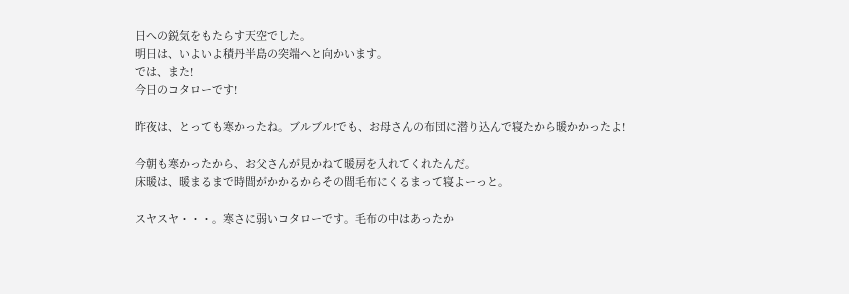日への鋭気をもたらす天空でした。
明日は、いよいよ積丹半島の突端へと向かいます。
では、また!
今日のコタローです!

昨夜は、とっても寒かったね。ブルブル!でも、お母さんの布団に潜り込んで寝たから暖かかったよ!

今朝も寒かったから、お父さんが見かねて暖房を入れてくれたんだ。
床暖は、暖まるまで時間がかかるからその間毛布にくるまって寝よーっと。

スヤスヤ・・・。寒さに弱いコタローです。毛布の中はあったか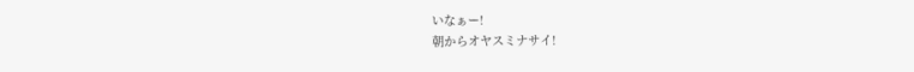いなぁー!
朝からオヤスミナサイ!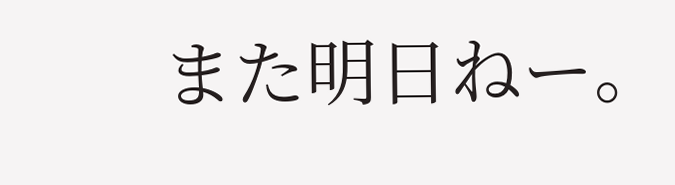また明日ねー。